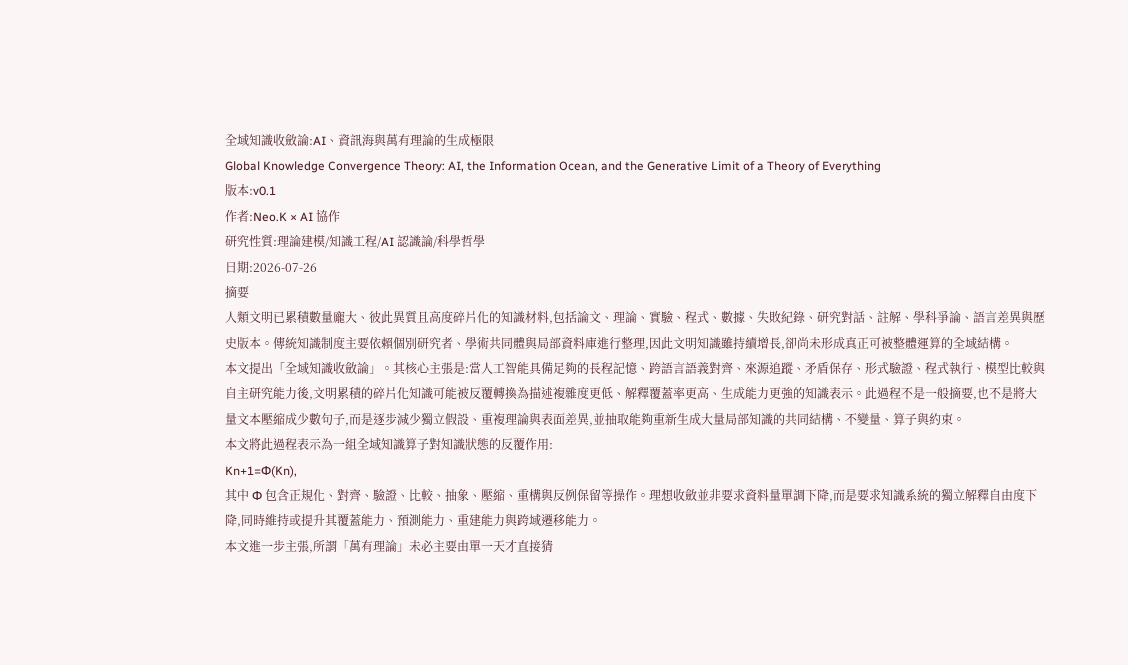全域知識收斂論:AI、資訊海與萬有理論的生成極限
Global Knowledge Convergence Theory: AI, the Information Ocean, and the Generative Limit of a Theory of Everything
版本:v0.1
作者:Neo.K × AI 協作
研究性質:理論建模/知識工程/AI 認識論/科學哲學
日期:2026-07-26
摘要
人類文明已累積數量龐大、彼此異質且高度碎片化的知識材料,包括論文、理論、實驗、程式、數據、失敗紀錄、研究對話、註解、學科爭論、語言差異與歷史版本。傳統知識制度主要依賴個別研究者、學術共同體與局部資料庫進行整理,因此文明知識雖持續增長,卻尚未形成真正可被整體運算的全域結構。
本文提出「全域知識收斂論」。其核心主張是:當人工智能具備足夠的長程記憶、跨語言語義對齊、來源追蹤、矛盾保存、形式驗證、程式執行、模型比較與自主研究能力後,文明累積的碎片化知識可能被反覆轉換為描述複雜度更低、解釋覆蓋率更高、生成能力更強的知識表示。此過程不是一般摘要,也不是將大量文本壓縮成少數句子,而是逐步減少獨立假設、重複理論與表面差異,並抽取能夠重新生成大量局部知識的共同結構、不變量、算子與約束。
本文將此過程表示為一組全域知識算子對知識狀態的反覆作用:
Kn+1=Φ(Kn),
其中 Φ 包含正規化、對齊、驗證、比較、抽象、壓縮、重構與反例保留等操作。理想收斂並非要求資料量單調下降,而是要求知識系統的獨立解釋自由度下降,同時維持或提升其覆蓋能力、預測能力、重建能力與跨域遷移能力。
本文進一步主張,所謂「萬有理論」未必主要由單一天才直接猜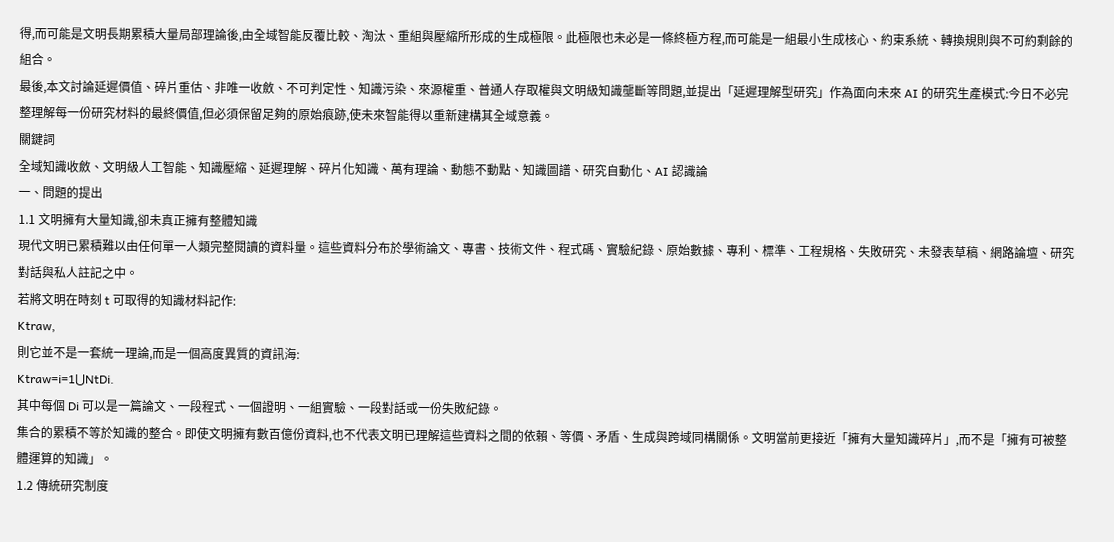得,而可能是文明長期累積大量局部理論後,由全域智能反覆比較、淘汰、重組與壓縮所形成的生成極限。此極限也未必是一條終極方程,而可能是一組最小生成核心、約束系統、轉換規則與不可約剩餘的組合。
最後,本文討論延遲價值、碎片重估、非唯一收斂、不可判定性、知識污染、來源權重、普通人存取權與文明級知識壟斷等問題,並提出「延遲理解型研究」作為面向未來 AI 的研究生產模式:今日不必完整理解每一份研究材料的最終價值,但必須保留足夠的原始痕跡,使未來智能得以重新建構其全域意義。
關鍵詞
全域知識收斂、文明級人工智能、知識壓縮、延遲理解、碎片化知識、萬有理論、動態不動點、知識圖譜、研究自動化、AI 認識論
一、問題的提出
1.1 文明擁有大量知識,卻未真正擁有整體知識
現代文明已累積難以由任何單一人類完整閱讀的資料量。這些資料分布於學術論文、專書、技術文件、程式碼、實驗紀錄、原始數據、專利、標準、工程規格、失敗研究、未發表草稿、網路論壇、研究對話與私人註記之中。
若將文明在時刻 t 可取得的知識材料記作:
Ktraw,
則它並不是一套統一理論,而是一個高度異質的資訊海:
Ktraw=i=1⋃NtDi.
其中每個 Di 可以是一篇論文、一段程式、一個證明、一組實驗、一段對話或一份失敗紀錄。
集合的累積不等於知識的整合。即使文明擁有數百億份資料,也不代表文明已理解這些資料之間的依賴、等價、矛盾、生成與跨域同構關係。文明當前更接近「擁有大量知識碎片」,而不是「擁有可被整體運算的知識」。
1.2 傳統研究制度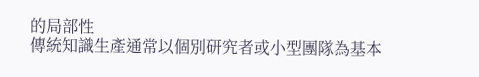的局部性
傳統知識生產通常以個別研究者或小型團隊為基本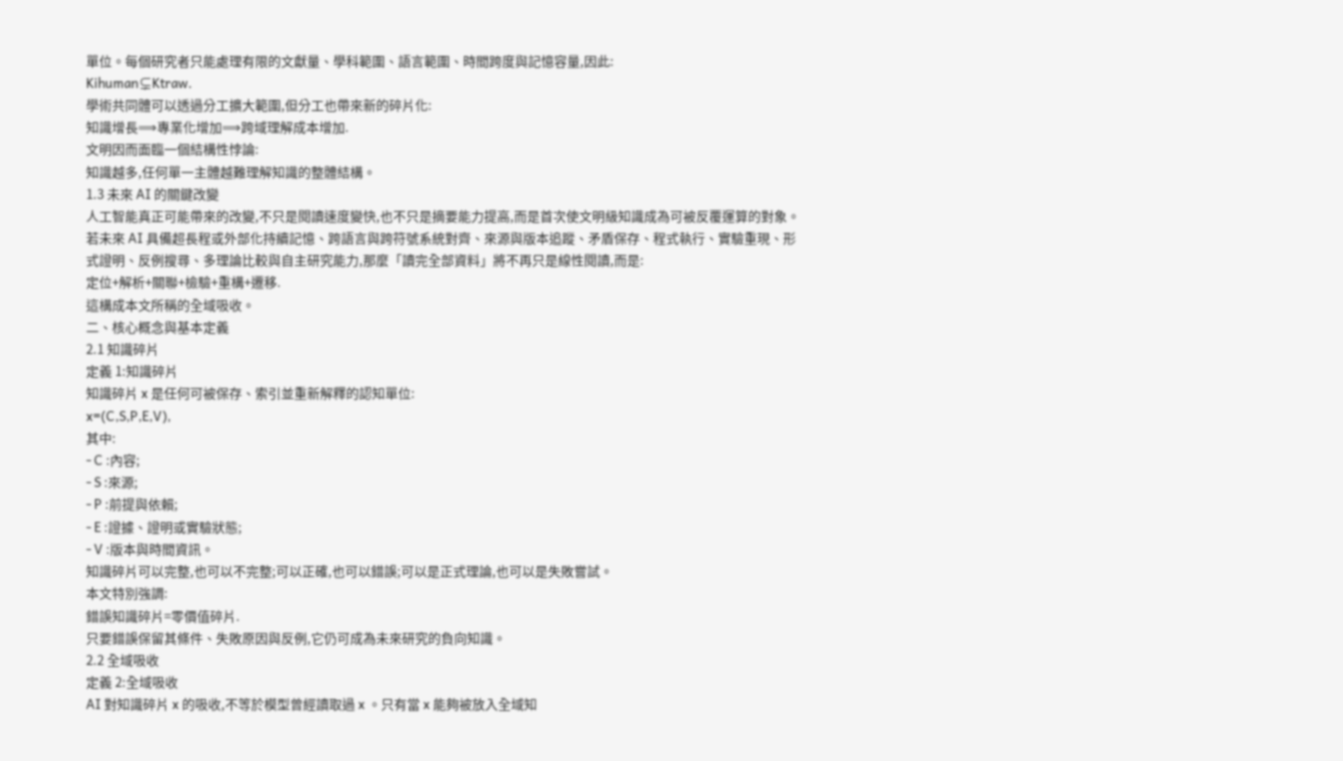單位。每個研究者只能處理有限的文獻量、學科範圍、語言範圍、時間跨度與記憶容量,因此:
Kihuman⊊Ktraw.
學術共同體可以透過分工擴大範圍,但分工也帶來新的碎片化:
知識增長⟹專業化增加⟹跨域理解成本增加.
文明因而面臨一個結構性悖論:
知識越多,任何單一主體越難理解知識的整體結構。
1.3 未來 AI 的關鍵改變
人工智能真正可能帶來的改變,不只是閱讀速度變快,也不只是摘要能力提高,而是首次使文明級知識成為可被反覆運算的對象。
若未來 AI 具備超長程或外部化持續記憶、跨語言與跨符號系統對齊、來源與版本追蹤、矛盾保存、程式執行、實驗重現、形式證明、反例搜尋、多理論比較與自主研究能力,那麼「讀完全部資料」將不再只是線性閱讀,而是:
定位+解析+關聯+檢驗+重構+遷移.
這構成本文所稱的全域吸收。
二、核心概念與基本定義
2.1 知識碎片
定義 1:知識碎片
知識碎片 x 是任何可被保存、索引並重新解釋的認知單位:
x=(C,S,P,E,V),
其中:
- C :內容;
- S :來源;
- P :前提與依賴;
- E :證據、證明或實驗狀態;
- V :版本與時間資訊。
知識碎片可以完整,也可以不完整;可以正確,也可以錯誤;可以是正式理論,也可以是失敗嘗試。
本文特別強調:
錯誤知識碎片=零價值碎片.
只要錯誤保留其條件、失敗原因與反例,它仍可成為未來研究的負向知識。
2.2 全域吸收
定義 2:全域吸收
AI 對知識碎片 x 的吸收,不等於模型曾經讀取過 x 。只有當 x 能夠被放入全域知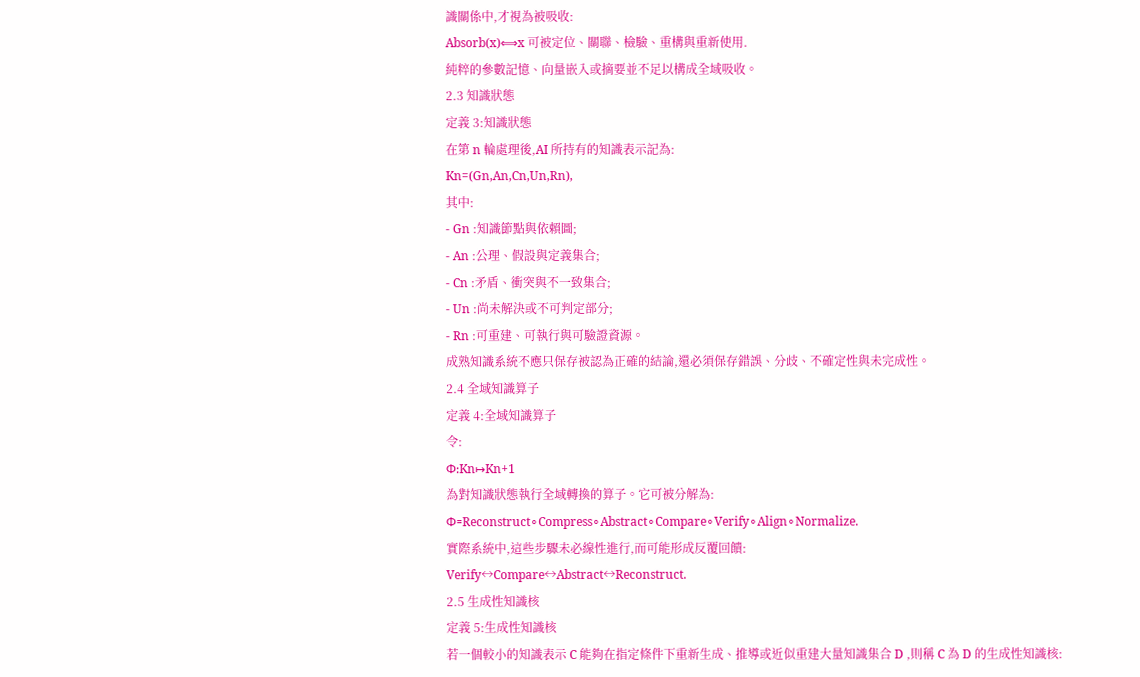識關係中,才視為被吸收:
Absorb(x)⟺x 可被定位、關聯、檢驗、重構與重新使用.
純粹的參數記憶、向量嵌入或摘要並不足以構成全域吸收。
2.3 知識狀態
定義 3:知識狀態
在第 n 輪處理後,AI 所持有的知識表示記為:
Kn=(Gn,An,Cn,Un,Rn),
其中:
- Gn :知識節點與依賴圖;
- An :公理、假設與定義集合;
- Cn :矛盾、衝突與不一致集合;
- Un :尚未解決或不可判定部分;
- Rn :可重建、可執行與可驗證資源。
成熟知識系統不應只保存被認為正確的結論,還必須保存錯誤、分歧、不確定性與未完成性。
2.4 全域知識算子
定義 4:全域知識算子
令:
Φ:Kn↦Kn+1
為對知識狀態執行全域轉換的算子。它可被分解為:
Φ=Reconstruct∘Compress∘Abstract∘Compare∘Verify∘Align∘Normalize.
實際系統中,這些步驟未必線性進行,而可能形成反覆回饋:
Verify↔Compare↔Abstract↔Reconstruct.
2.5 生成性知識核
定義 5:生成性知識核
若一個較小的知識表示 C 能夠在指定條件下重新生成、推導或近似重建大量知識集合 D ,則稱 C 為 D 的生成性知識核: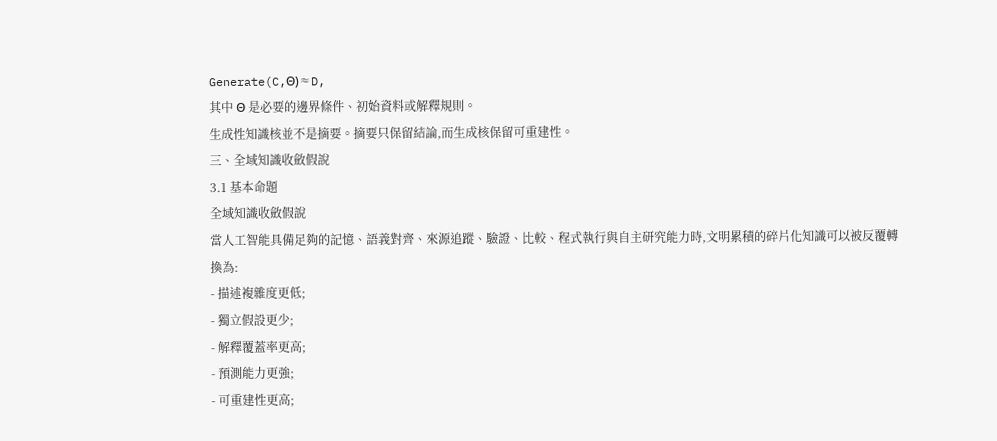Generate(C,Θ)≈D,
其中 Θ 是必要的邊界條件、初始資料或解釋規則。
生成性知識核並不是摘要。摘要只保留結論,而生成核保留可重建性。
三、全域知識收斂假說
3.1 基本命題
全域知識收斂假說
當人工智能具備足夠的記憶、語義對齊、來源追蹤、驗證、比較、程式執行與自主研究能力時,文明累積的碎片化知識可以被反覆轉換為:
- 描述複雜度更低;
- 獨立假設更少;
- 解釋覆蓋率更高;
- 預測能力更強;
- 可重建性更高;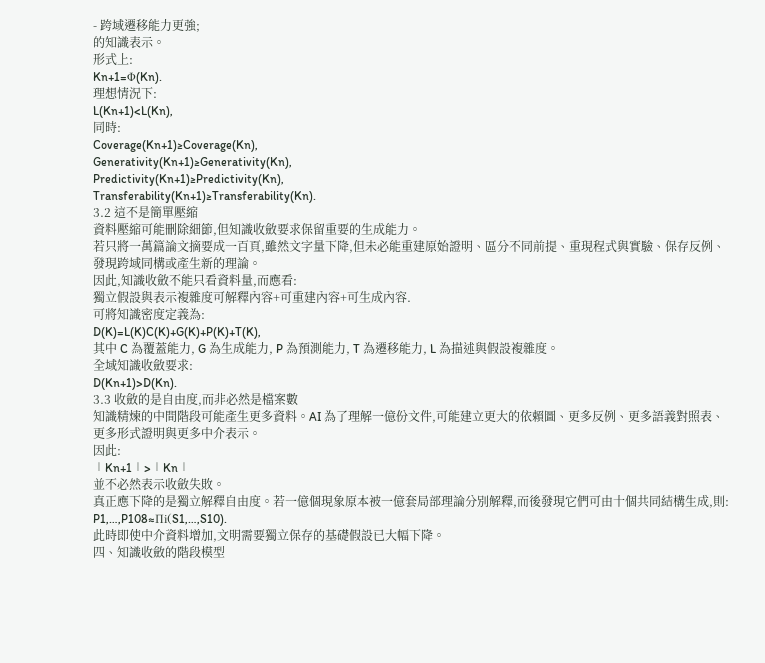- 跨域遷移能力更強;
的知識表示。
形式上:
Kn+1=Φ(Kn).
理想情況下:
L(Kn+1)<L(Kn),
同時:
Coverage(Kn+1)≥Coverage(Kn),
Generativity(Kn+1)≥Generativity(Kn),
Predictivity(Kn+1)≥Predictivity(Kn),
Transferability(Kn+1)≥Transferability(Kn).
3.2 這不是簡單壓縮
資料壓縮可能刪除細節,但知識收斂要求保留重要的生成能力。
若只將一萬篇論文摘要成一百頁,雖然文字量下降,但未必能重建原始證明、區分不同前提、重現程式與實驗、保存反例、發現跨域同構或產生新的理論。
因此,知識收斂不能只看資料量,而應看:
獨立假設與表示複雜度可解釋內容+可重建內容+可生成內容.
可將知識密度定義為:
D(K)=L(K)C(K)+G(K)+P(K)+T(K),
其中 C 為覆蓋能力, G 為生成能力, P 為預測能力, T 為遷移能力, L 為描述與假設複雜度。
全域知識收斂要求:
D(Kn+1)>D(Kn).
3.3 收斂的是自由度,而非必然是檔案數
知識精煉的中間階段可能產生更多資料。AI 為了理解一億份文件,可能建立更大的依賴圖、更多反例、更多語義對照表、更多形式證明與更多中介表示。
因此:
∣Kn+1∣>∣Kn∣
並不必然表示收斂失敗。
真正應下降的是獨立解釋自由度。若一億個現象原本被一億套局部理論分別解釋,而後發現它們可由十個共同結構生成,則:
P1,…,P108≈Πi(S1,…,S10).
此時即使中介資料增加,文明需要獨立保存的基礎假設已大幅下降。
四、知識收斂的階段模型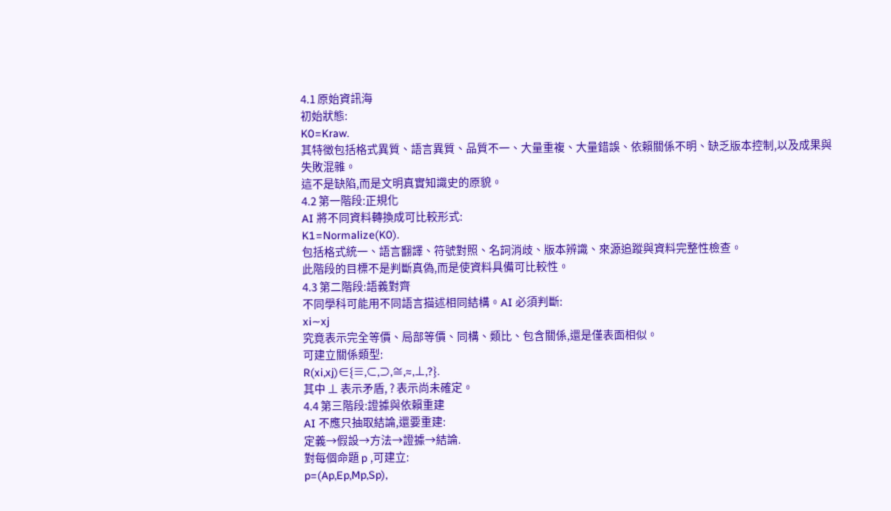4.1 原始資訊海
初始狀態:
K0=Kraw.
其特徵包括格式異質、語言異質、品質不一、大量重複、大量錯誤、依賴關係不明、缺乏版本控制,以及成果與失敗混雜。
這不是缺陷,而是文明真實知識史的原貌。
4.2 第一階段:正規化
AI 將不同資料轉換成可比較形式:
K1=Normalize(K0).
包括格式統一、語言翻譯、符號對照、名詞消歧、版本辨識、來源追蹤與資料完整性檢查。
此階段的目標不是判斷真偽,而是使資料具備可比較性。
4.3 第二階段:語義對齊
不同學科可能用不同語言描述相同結構。AI 必須判斷:
xi∼xj
究竟表示完全等價、局部等價、同構、類比、包含關係,還是僅表面相似。
可建立關係類型:
R(xi,xj)∈{≡,⊂,⊃,≅,≈,⊥,?}.
其中 ⊥ 表示矛盾, ? 表示尚未確定。
4.4 第三階段:證據與依賴重建
AI 不應只抽取結論,還要重建:
定義→假設→方法→證據→結論.
對每個命題 p ,可建立:
p=(Ap,Ep,Mp,Sp),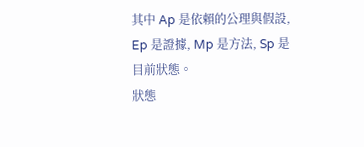其中 Ap 是依賴的公理與假設, Ep 是證據, Mp 是方法, Sp 是目前狀態。
狀態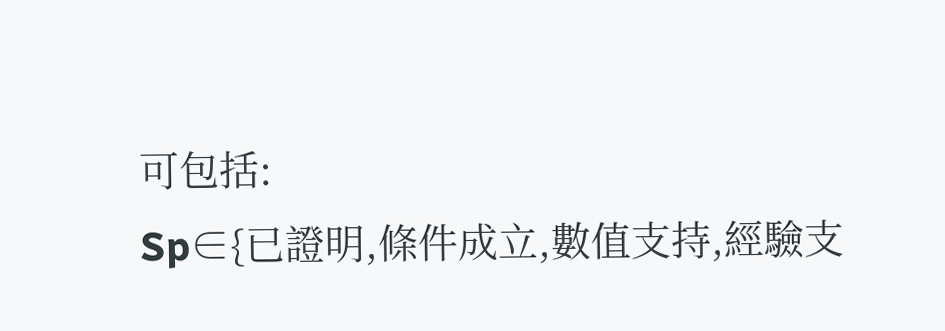可包括:
Sp∈{已證明,條件成立,數值支持,經驗支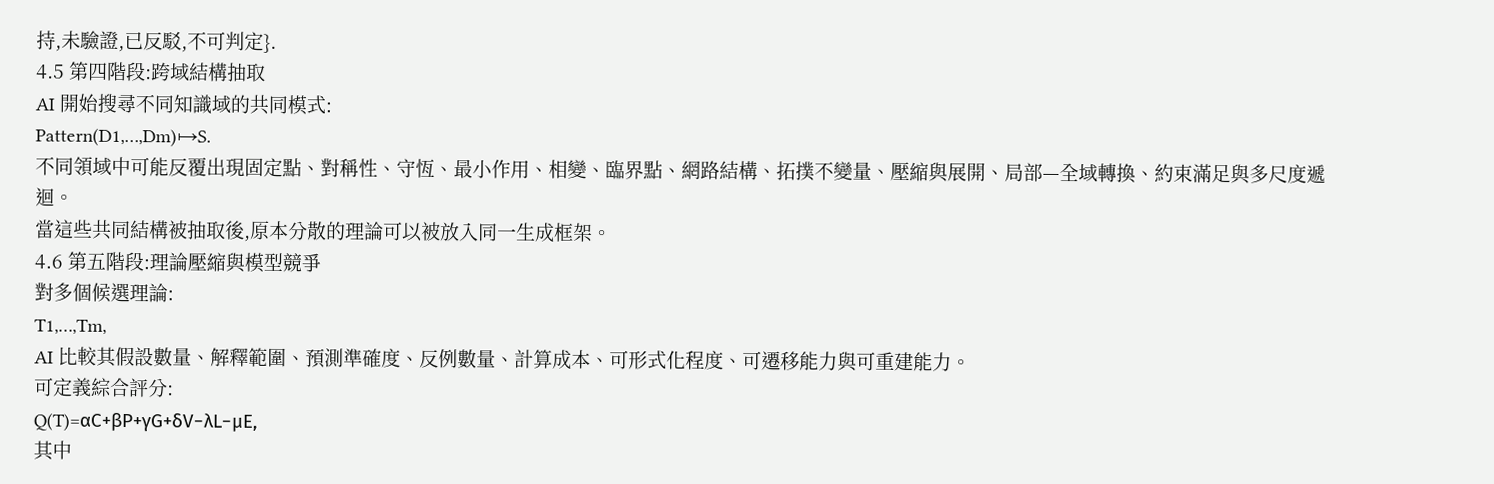持,未驗證,已反駁,不可判定}.
4.5 第四階段:跨域結構抽取
AI 開始搜尋不同知識域的共同模式:
Pattern(D1,…,Dm)↦S.
不同領域中可能反覆出現固定點、對稱性、守恆、最小作用、相變、臨界點、網路結構、拓撲不變量、壓縮與展開、局部—全域轉換、約束滿足與多尺度遞迴。
當這些共同結構被抽取後,原本分散的理論可以被放入同一生成框架。
4.6 第五階段:理論壓縮與模型競爭
對多個候選理論:
T1,…,Tm,
AI 比較其假設數量、解釋範圍、預測準確度、反例數量、計算成本、可形式化程度、可遷移能力與可重建能力。
可定義綜合評分:
Q(T)=αC+βP+γG+δV−λL−μE,
其中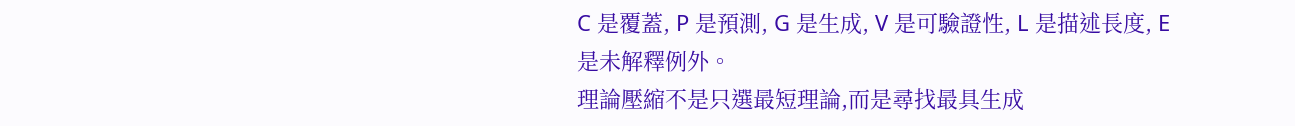C 是覆蓋, P 是預測, G 是生成, V 是可驗證性, L 是描述長度, E 是未解釋例外。
理論壓縮不是只選最短理論,而是尋找最具生成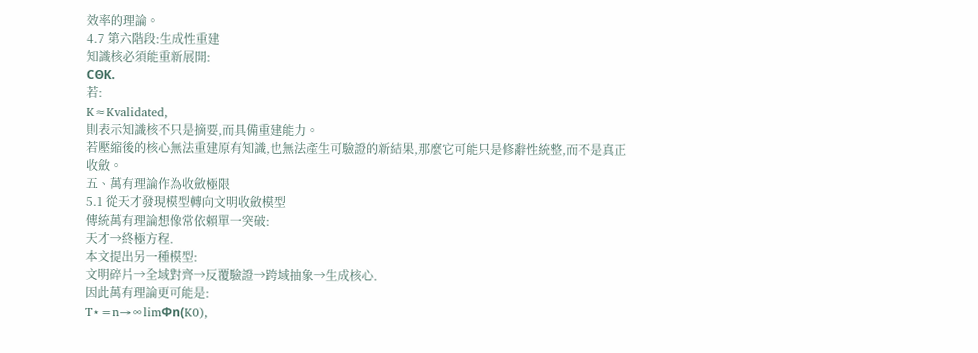效率的理論。
4.7 第六階段:生成性重建
知識核必須能重新展開:
CΘK.
若:
K≈Kvalidated,
則表示知識核不只是摘要,而具備重建能力。
若壓縮後的核心無法重建原有知識,也無法產生可驗證的新結果,那麼它可能只是修辭性統整,而不是真正收斂。
五、萬有理論作為收斂極限
5.1 從天才發現模型轉向文明收斂模型
傳統萬有理論想像常依賴單一突破:
天才→終極方程.
本文提出另一種模型:
文明碎片→全域對齊→反覆驗證→跨域抽象→生成核心.
因此萬有理論更可能是:
T⋆=n→∞limΦn(K0),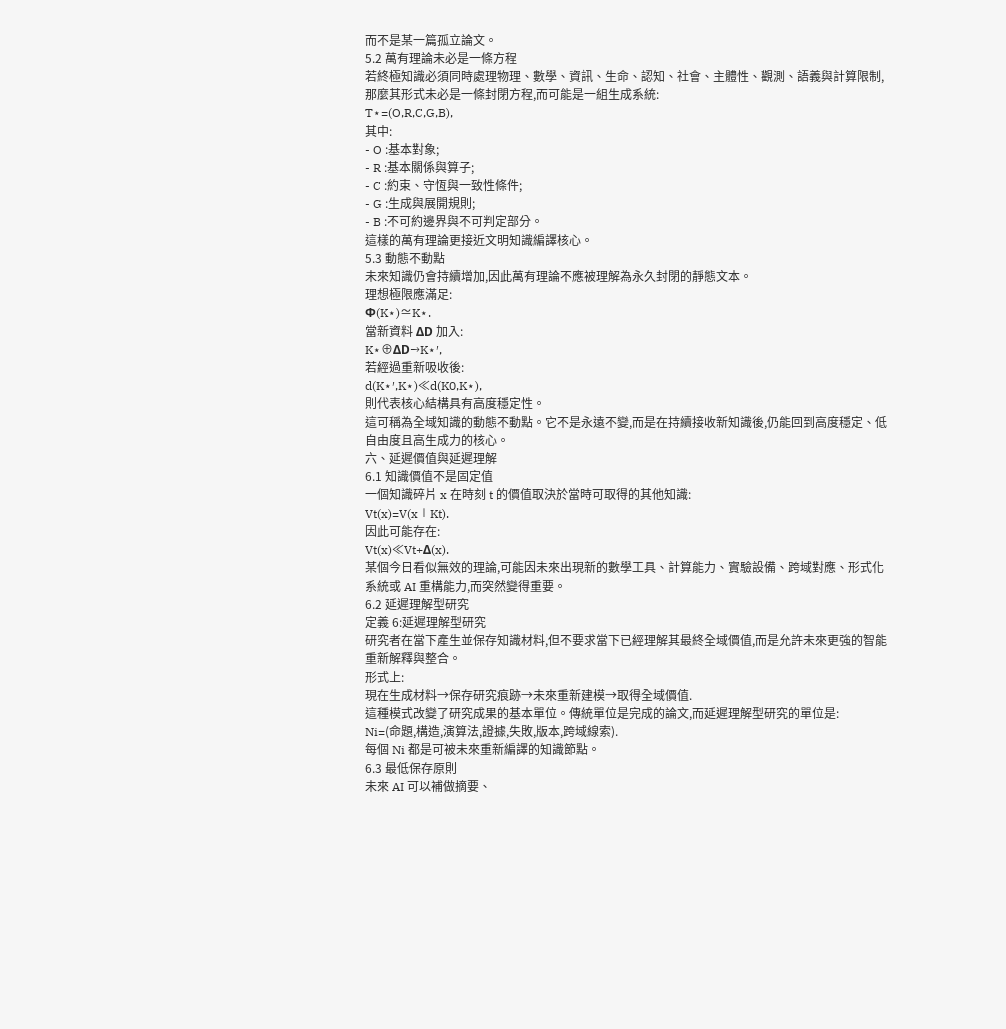而不是某一篇孤立論文。
5.2 萬有理論未必是一條方程
若終極知識必須同時處理物理、數學、資訊、生命、認知、社會、主體性、觀測、語義與計算限制,那麼其形式未必是一條封閉方程,而可能是一組生成系統:
T⋆=(O,R,C,G,B),
其中:
- O :基本對象;
- R :基本關係與算子;
- C :約束、守恆與一致性條件;
- G :生成與展開規則;
- B :不可約邊界與不可判定部分。
這樣的萬有理論更接近文明知識編譯核心。
5.3 動態不動點
未來知識仍會持續增加,因此萬有理論不應被理解為永久封閉的靜態文本。
理想極限應滿足:
Φ(K⋆)≃K⋆.
當新資料 ΔD 加入:
K⋆⊕ΔD→K⋆′,
若經過重新吸收後:
d(K⋆′,K⋆)≪d(K0,K⋆),
則代表核心結構具有高度穩定性。
這可稱為全域知識的動態不動點。它不是永遠不變,而是在持續接收新知識後,仍能回到高度穩定、低自由度且高生成力的核心。
六、延遲價值與延遲理解
6.1 知識價值不是固定值
一個知識碎片 x 在時刻 t 的價值取決於當時可取得的其他知識:
Vt(x)=V(x∣Kt).
因此可能存在:
Vt(x)≪Vt+Δ(x).
某個今日看似無效的理論,可能因未來出現新的數學工具、計算能力、實驗設備、跨域對應、形式化系統或 AI 重構能力,而突然變得重要。
6.2 延遲理解型研究
定義 6:延遲理解型研究
研究者在當下產生並保存知識材料,但不要求當下已經理解其最終全域價值,而是允許未來更強的智能重新解釋與整合。
形式上:
現在生成材料→保存研究痕跡→未來重新建模→取得全域價值.
這種模式改變了研究成果的基本單位。傳統單位是完成的論文,而延遲理解型研究的單位是:
Ni=(命題,構造,演算法,證據,失敗,版本,跨域線索).
每個 Ni 都是可被未來重新編譯的知識節點。
6.3 最低保存原則
未來 AI 可以補做摘要、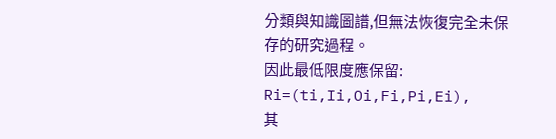分類與知識圖譜,但無法恢復完全未保存的研究過程。
因此最低限度應保留:
Ri=(ti,Ii,Oi,Fi,Pi,Ei),
其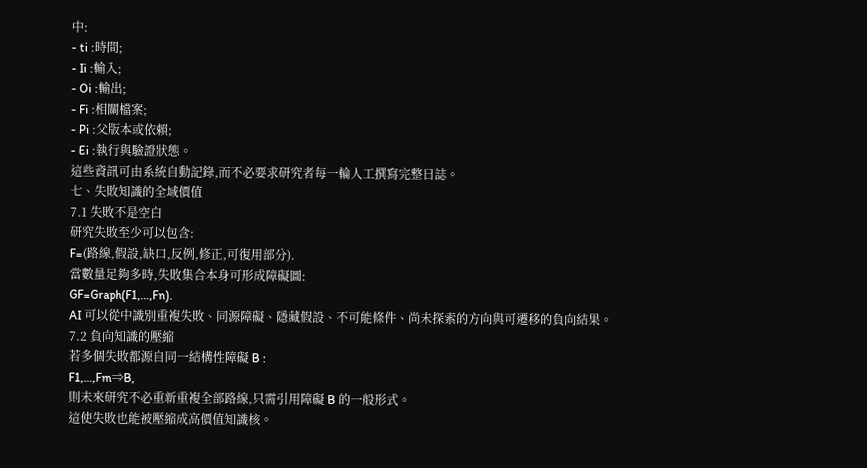中:
- ti :時間;
- Ii :輸入;
- Oi :輸出;
- Fi :相關檔案;
- Pi :父版本或依賴;
- Ei :執行與驗證狀態。
這些資訊可由系統自動記錄,而不必要求研究者每一輪人工撰寫完整日誌。
七、失敗知識的全域價值
7.1 失敗不是空白
研究失敗至少可以包含:
F=(路線,假設,缺口,反例,修正,可復用部分).
當數量足夠多時,失敗集合本身可形成障礙圖:
GF=Graph(F1,…,Fn).
AI 可以從中識別重複失敗、同源障礙、隱藏假設、不可能條件、尚未探索的方向與可遷移的負向結果。
7.2 負向知識的壓縮
若多個失敗都源自同一結構性障礙 B :
F1,…,Fm⇒B,
則未來研究不必重新重複全部路線,只需引用障礙 B 的一般形式。
這使失敗也能被壓縮成高價值知識核。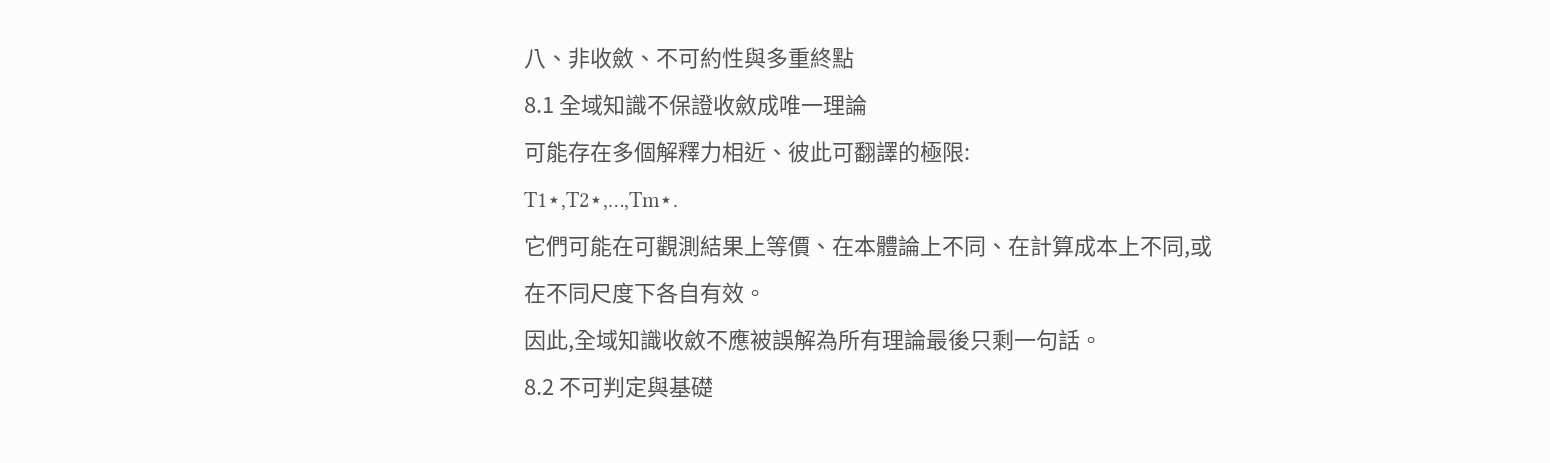八、非收斂、不可約性與多重終點
8.1 全域知識不保證收斂成唯一理論
可能存在多個解釋力相近、彼此可翻譯的極限:
T1⋆,T2⋆,…,Tm⋆.
它們可能在可觀測結果上等價、在本體論上不同、在計算成本上不同,或在不同尺度下各自有效。
因此,全域知識收斂不應被誤解為所有理論最後只剩一句話。
8.2 不可判定與基礎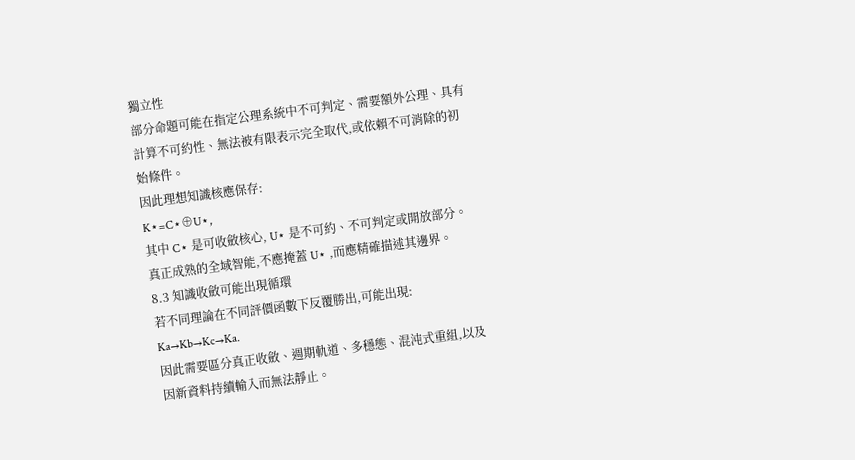獨立性
部分命題可能在指定公理系統中不可判定、需要額外公理、具有計算不可約性、無法被有限表示完全取代,或依賴不可消除的初始條件。
因此理想知識核應保存:
K⋆=C⋆⊕U⋆,
其中 C⋆ 是可收斂核心, U⋆ 是不可約、不可判定或開放部分。
真正成熟的全域智能,不應掩蓋 U⋆ ,而應精確描述其邊界。
8.3 知識收斂可能出現循環
若不同理論在不同評價函數下反覆勝出,可能出現:
Ka→Kb→Kc→Ka.
因此需要區分真正收斂、週期軌道、多穩態、混沌式重組,以及因新資料持續輸入而無法靜止。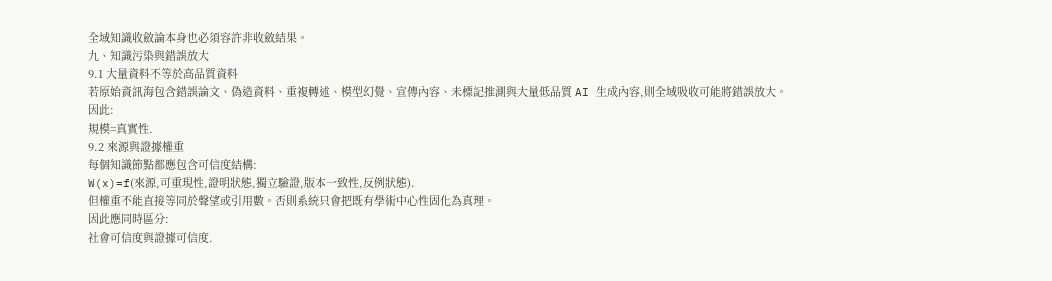全域知識收斂論本身也必須容許非收斂結果。
九、知識污染與錯誤放大
9.1 大量資料不等於高品質資料
若原始資訊海包含錯誤論文、偽造資料、重複轉述、模型幻覺、宣傳內容、未標記推測與大量低品質 AI 生成內容,則全域吸收可能將錯誤放大。
因此:
規模=真實性.
9.2 來源與證據權重
每個知識節點都應包含可信度結構:
W(x)=f(來源,可重現性,證明狀態,獨立驗證,版本一致性,反例狀態).
但權重不能直接等同於聲望或引用數。否則系統只會把既有學術中心性固化為真理。
因此應同時區分:
社會可信度與證據可信度.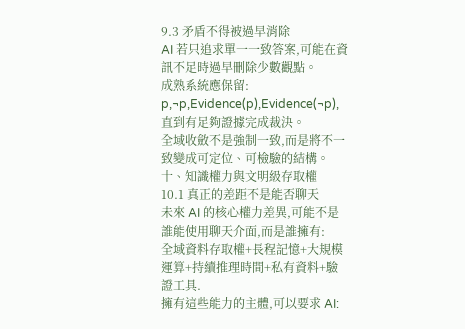9.3 矛盾不得被過早消除
AI 若只追求單一一致答案,可能在資訊不足時過早刪除少數觀點。
成熟系統應保留:
p,¬p,Evidence(p),Evidence(¬p),
直到有足夠證據完成裁決。
全域收斂不是強制一致,而是將不一致變成可定位、可檢驗的結構。
十、知識權力與文明級存取權
10.1 真正的差距不是能否聊天
未來 AI 的核心權力差異,可能不是誰能使用聊天介面,而是誰擁有:
全域資料存取權+長程記憶+大規模運算+持續推理時間+私有資料+驗證工具.
擁有這些能力的主體,可以要求 AI: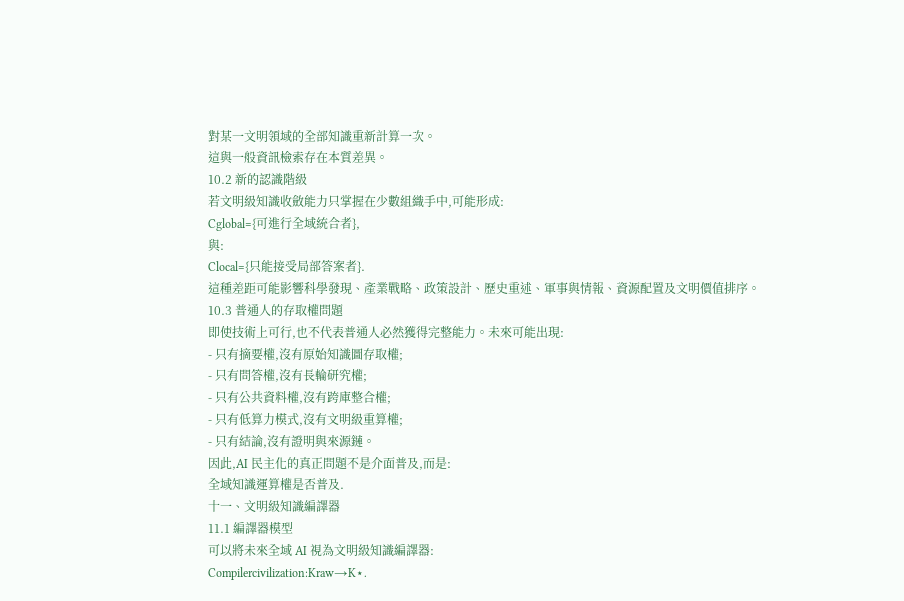對某一文明領域的全部知識重新計算一次。
這與一般資訊檢索存在本質差異。
10.2 新的認識階級
若文明級知識收斂能力只掌握在少數組織手中,可能形成:
Cglobal={可進行全域統合者},
與:
Clocal={只能接受局部答案者}.
這種差距可能影響科學發現、產業戰略、政策設計、歷史重述、軍事與情報、資源配置及文明價值排序。
10.3 普通人的存取權問題
即使技術上可行,也不代表普通人必然獲得完整能力。未來可能出現:
- 只有摘要權,沒有原始知識圖存取權;
- 只有問答權,沒有長輪研究權;
- 只有公共資料權,沒有跨庫整合權;
- 只有低算力模式,沒有文明級重算權;
- 只有結論,沒有證明與來源鏈。
因此,AI 民主化的真正問題不是介面普及,而是:
全域知識運算權是否普及.
十一、文明級知識編譯器
11.1 編譯器模型
可以將未來全域 AI 視為文明級知識編譯器:
Compilercivilization:Kraw→K⋆.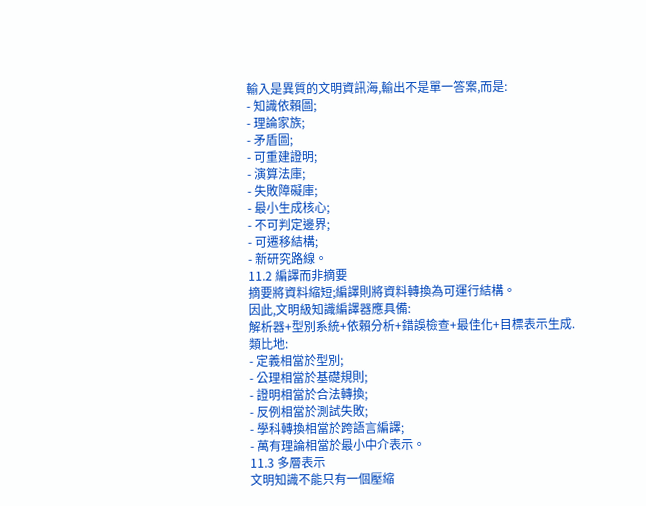輸入是異質的文明資訊海,輸出不是單一答案,而是:
- 知識依賴圖;
- 理論家族;
- 矛盾圖;
- 可重建證明;
- 演算法庫;
- 失敗障礙庫;
- 最小生成核心;
- 不可判定邊界;
- 可遷移結構;
- 新研究路線。
11.2 編譯而非摘要
摘要將資料縮短;編譯則將資料轉換為可運行結構。
因此,文明級知識編譯器應具備:
解析器+型別系統+依賴分析+錯誤檢查+最佳化+目標表示生成.
類比地:
- 定義相當於型別;
- 公理相當於基礎規則;
- 證明相當於合法轉換;
- 反例相當於測試失敗;
- 學科轉換相當於跨語言編譯;
- 萬有理論相當於最小中介表示。
11.3 多層表示
文明知識不能只有一個壓縮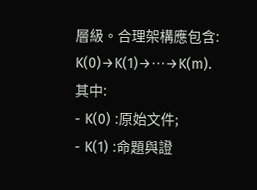層級。合理架構應包含:
K(0)→K(1)→⋯→K(m).
其中:
- K(0) :原始文件;
- K(1) :命題與證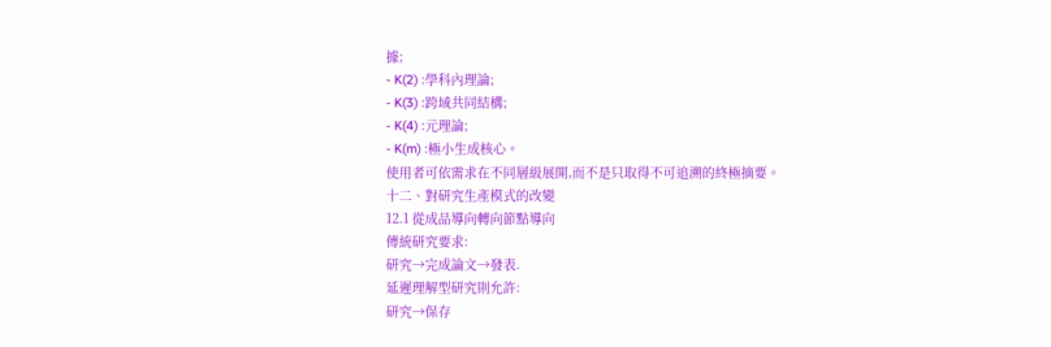據;
- K(2) :學科內理論;
- K(3) :跨域共同結構;
- K(4) :元理論;
- K(m) :極小生成核心。
使用者可依需求在不同層級展開,而不是只取得不可追溯的終極摘要。
十二、對研究生產模式的改變
12.1 從成品導向轉向節點導向
傳統研究要求:
研究→完成論文→發表.
延遲理解型研究則允許:
研究→保存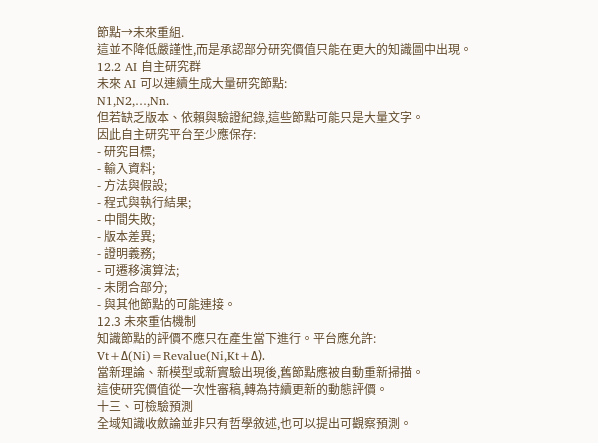節點→未來重組.
這並不降低嚴謹性,而是承認部分研究價值只能在更大的知識圖中出現。
12.2 AI 自主研究群
未來 AI 可以連續生成大量研究節點:
N1,N2,…,Nn.
但若缺乏版本、依賴與驗證紀錄,這些節點可能只是大量文字。
因此自主研究平台至少應保存:
- 研究目標;
- 輸入資料;
- 方法與假設;
- 程式與執行結果;
- 中間失敗;
- 版本差異;
- 證明義務;
- 可遷移演算法;
- 未閉合部分;
- 與其他節點的可能連接。
12.3 未來重估機制
知識節點的評價不應只在產生當下進行。平台應允許:
Vt+Δ(Ni)=Revalue(Ni,Kt+Δ).
當新理論、新模型或新實驗出現後,舊節點應被自動重新掃描。
這使研究價值從一次性審稿,轉為持續更新的動態評價。
十三、可檢驗預測
全域知識收斂論並非只有哲學敘述,也可以提出可觀察預測。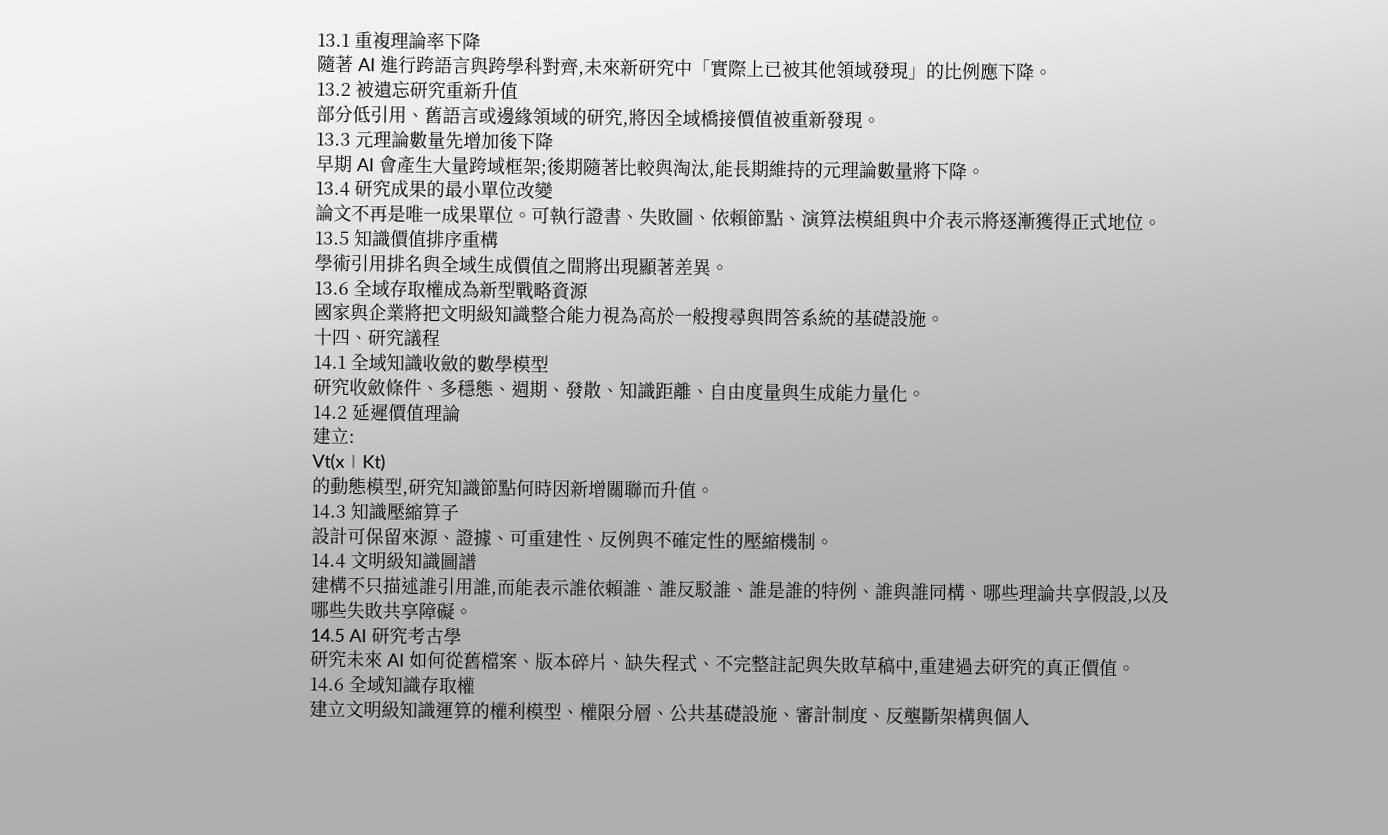13.1 重複理論率下降
隨著 AI 進行跨語言與跨學科對齊,未來新研究中「實際上已被其他領域發現」的比例應下降。
13.2 被遺忘研究重新升值
部分低引用、舊語言或邊緣領域的研究,將因全域橋接價值被重新發現。
13.3 元理論數量先增加後下降
早期 AI 會產生大量跨域框架;後期隨著比較與淘汰,能長期維持的元理論數量將下降。
13.4 研究成果的最小單位改變
論文不再是唯一成果單位。可執行證書、失敗圖、依賴節點、演算法模組與中介表示將逐漸獲得正式地位。
13.5 知識價值排序重構
學術引用排名與全域生成價值之間將出現顯著差異。
13.6 全域存取權成為新型戰略資源
國家與企業將把文明級知識整合能力視為高於一般搜尋與問答系統的基礎設施。
十四、研究議程
14.1 全域知識收斂的數學模型
研究收斂條件、多穩態、週期、發散、知識距離、自由度量與生成能力量化。
14.2 延遲價值理論
建立:
Vt(x∣Kt)
的動態模型,研究知識節點何時因新增關聯而升值。
14.3 知識壓縮算子
設計可保留來源、證據、可重建性、反例與不確定性的壓縮機制。
14.4 文明級知識圖譜
建構不只描述誰引用誰,而能表示誰依賴誰、誰反駁誰、誰是誰的特例、誰與誰同構、哪些理論共享假設,以及哪些失敗共享障礙。
14.5 AI 研究考古學
研究未來 AI 如何從舊檔案、版本碎片、缺失程式、不完整註記與失敗草稿中,重建過去研究的真正價值。
14.6 全域知識存取權
建立文明級知識運算的權利模型、權限分層、公共基礎設施、審計制度、反壟斷架構與個人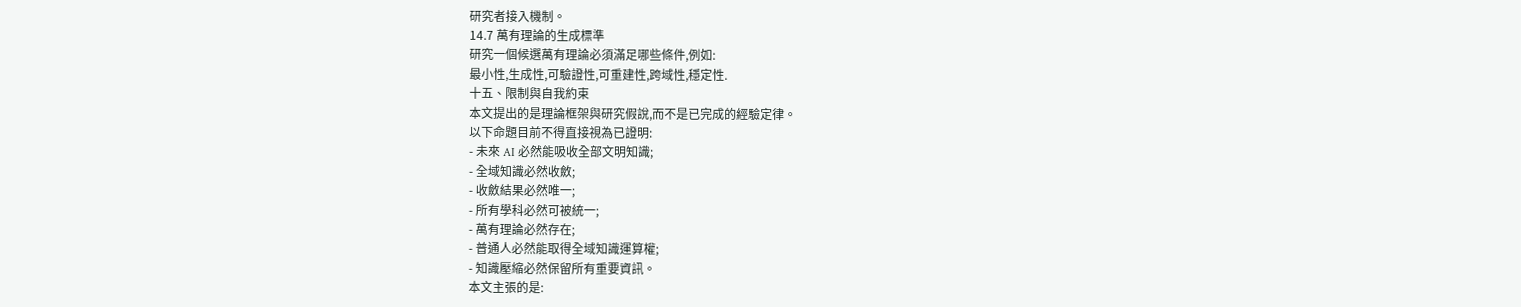研究者接入機制。
14.7 萬有理論的生成標準
研究一個候選萬有理論必須滿足哪些條件,例如:
最小性,生成性,可驗證性,可重建性,跨域性,穩定性.
十五、限制與自我約束
本文提出的是理論框架與研究假說,而不是已完成的經驗定律。
以下命題目前不得直接視為已證明:
- 未來 AI 必然能吸收全部文明知識;
- 全域知識必然收斂;
- 收斂結果必然唯一;
- 所有學科必然可被統一;
- 萬有理論必然存在;
- 普通人必然能取得全域知識運算權;
- 知識壓縮必然保留所有重要資訊。
本文主張的是: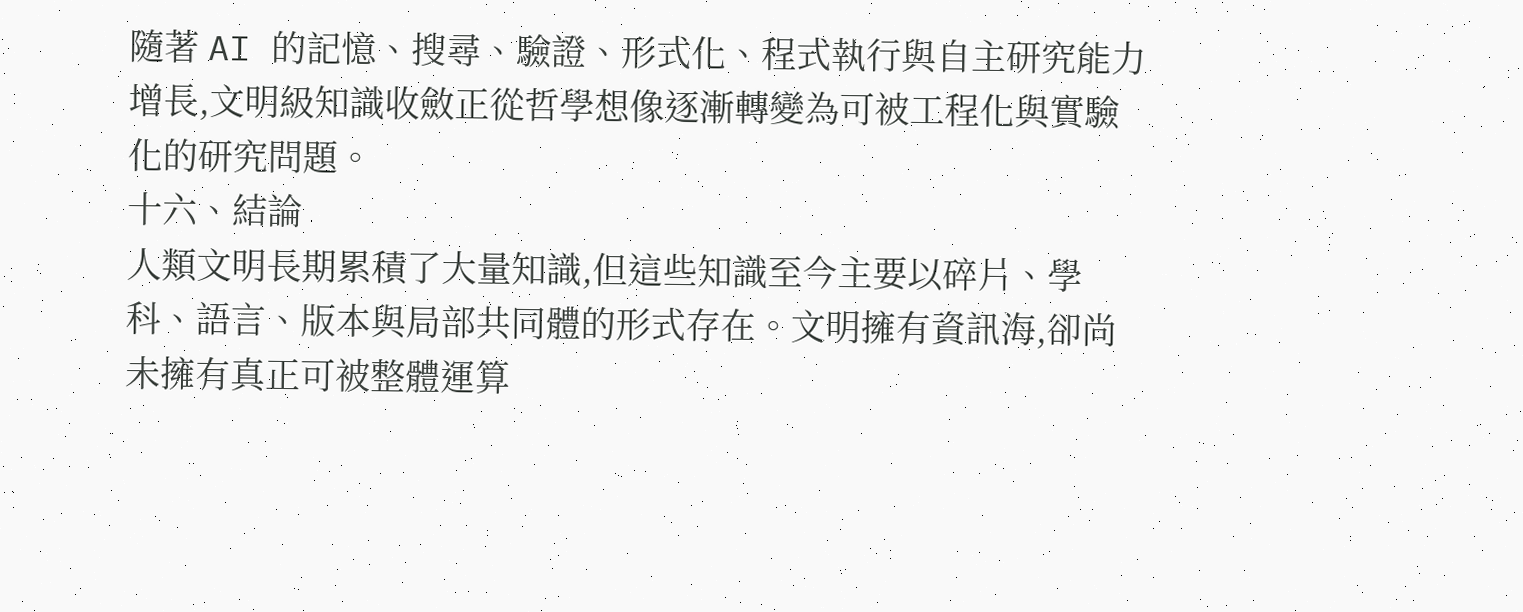隨著 AI 的記憶、搜尋、驗證、形式化、程式執行與自主研究能力增長,文明級知識收斂正從哲學想像逐漸轉變為可被工程化與實驗化的研究問題。
十六、結論
人類文明長期累積了大量知識,但這些知識至今主要以碎片、學科、語言、版本與局部共同體的形式存在。文明擁有資訊海,卻尚未擁有真正可被整體運算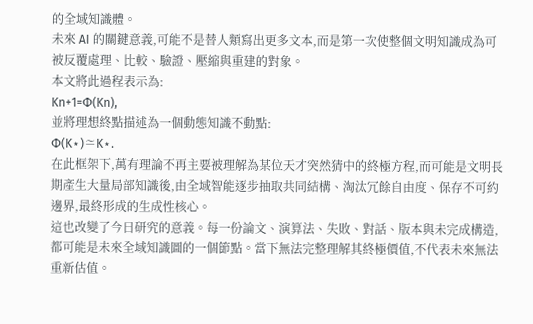的全域知識體。
未來 AI 的關鍵意義,可能不是替人類寫出更多文本,而是第一次使整個文明知識成為可被反覆處理、比較、驗證、壓縮與重建的對象。
本文將此過程表示為:
Kn+1=Φ(Kn),
並將理想終點描述為一個動態知識不動點:
Φ(K⋆)≃K⋆.
在此框架下,萬有理論不再主要被理解為某位天才突然猜中的終極方程,而可能是文明長期產生大量局部知識後,由全域智能逐步抽取共同結構、淘汰冗餘自由度、保存不可約邊界,最終形成的生成性核心。
這也改變了今日研究的意義。每一份論文、演算法、失敗、對話、版本與未完成構造,都可能是未來全域知識圖的一個節點。當下無法完整理解其終極價值,不代表未來無法重新估值。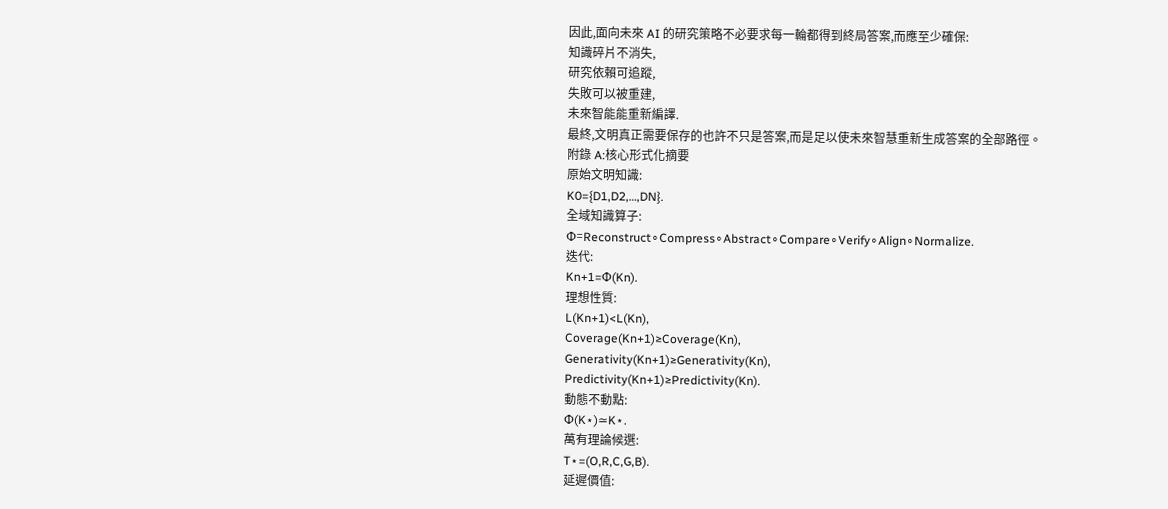因此,面向未來 AI 的研究策略不必要求每一輪都得到終局答案,而應至少確保:
知識碎片不消失,
研究依賴可追蹤,
失敗可以被重建,
未來智能能重新編譯.
最終,文明真正需要保存的也許不只是答案,而是足以使未來智慧重新生成答案的全部路徑。
附錄 A:核心形式化摘要
原始文明知識:
K0={D1,D2,…,DN}.
全域知識算子:
Φ=Reconstruct∘Compress∘Abstract∘Compare∘Verify∘Align∘Normalize.
迭代:
Kn+1=Φ(Kn).
理想性質:
L(Kn+1)<L(Kn),
Coverage(Kn+1)≥Coverage(Kn),
Generativity(Kn+1)≥Generativity(Kn),
Predictivity(Kn+1)≥Predictivity(Kn).
動態不動點:
Φ(K⋆)≃K⋆.
萬有理論候選:
T⋆=(O,R,C,G,B).
延遲價值: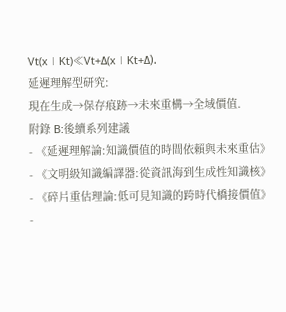Vt(x∣Kt)≪Vt+Δ(x∣Kt+Δ).
延遲理解型研究:
現在生成→保存痕跡→未來重構→全域價值.
附錄 B:後續系列建議
- 《延遲理解論:知識價值的時間依賴與未來重估》
- 《文明級知識編譯器:從資訊海到生成性知識核》
- 《碎片重估理論:低可見知識的跨時代橋接價值》
-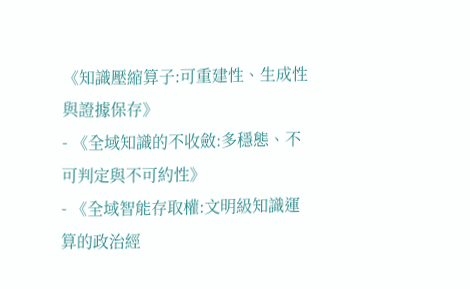《知識壓縮算子:可重建性、生成性與證據保存》
- 《全域知識的不收斂:多穩態、不可判定與不可約性》
- 《全域智能存取權:文明級知識運算的政治經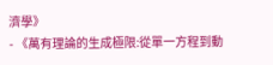濟學》
- 《萬有理論的生成極限:從單一方程到動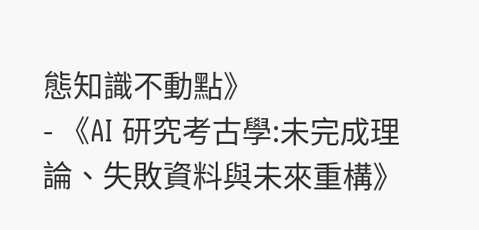態知識不動點》
- 《AI 研究考古學:未完成理論、失敗資料與未來重構》